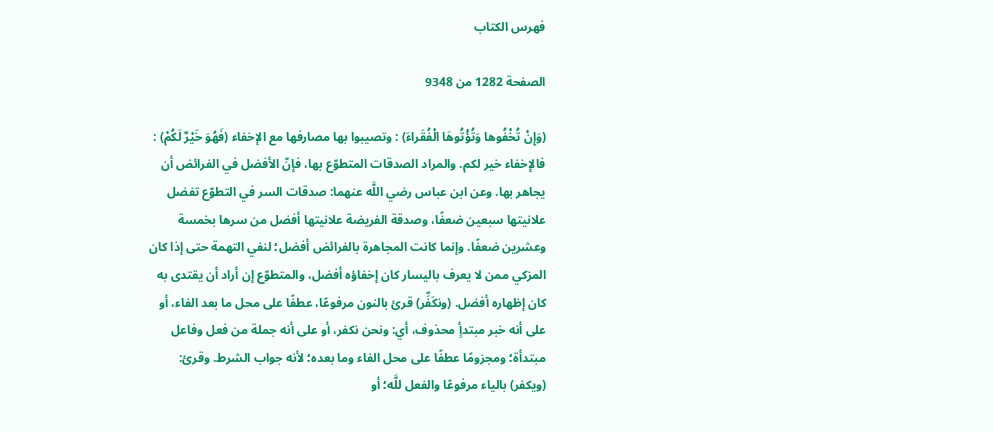فهرس الكتاب

الصفحة 1282 من 9348

(وَإِنْ تُخْفُوها وَتُؤْتُوهَا الْفُقَراءَ) : وتصيبوا بها مصارفها مع الإخفاء (فَهُوَ خَيْرٌ لَكُمْ) : فالإخفاء خير لكم. والمراد الصدقات المتطوّع بها، فإنّ الأفضل في الفرائض أن يجاهر بها. وعن ابن عباس رضي اللَّه عنهما: صدقات السر في التطوّع تفضل علانيتها سبعين ضعفًا، وصدقة الفريضة علانيتها أفضل من سرها بخمسة وعشرين ضعفًا. وإنما كانت المجاهرة بالفرائض أفضل؛ لنفي التهمة حتى إذا كان المزكي ممن لا يعرف باليسار كان إخفاؤه أفضل، والمتطوّع إن أراد أن يقتدى به كان إظهاره أفضل. (ونكَفِّر) قرئ بالنون مرفوعًا، عطفًا على محل ما بعد الفاء، أو على أنه خبر مبتدأٍ محذوف، أي: ونحن نكفر، أو على أنه جملة من فعل وفاعل مبتدأة؛ ومجزومًا عطفًا على محل الفاء وما بعده؛ لأنه جواب الشرط. وقرئ: (ويكفر) بالياء مرفوعًا والفعل للَّه؛ أو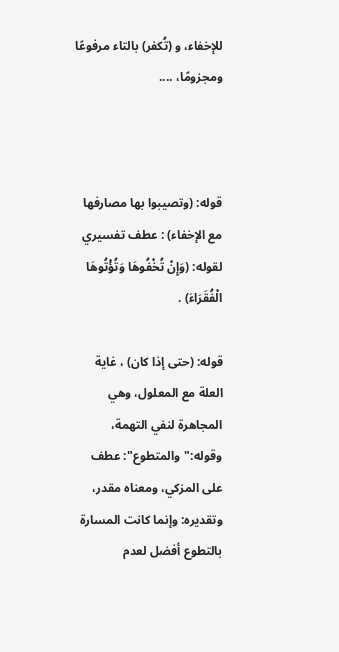للإخفاء، و (تُكفر) بالتاء مرفوعًا ومجزومًا، ....



قوله: (وتصيبوا بها مصارفها مع الإخفاء) : عطف تفسيري لقوله: (وَإِنْ تُخْفُوهَا وَتُؤْتُوهَا الْفُقَرَاءَ) .

قوله: (حتى إذا كان) ، غاية العلة مع المعلول، وهي المجاهرة لنفي التهمة، وقوله:"والمتطوع": عطف على المزكي، ومعناه مقدر، وتقديره: وإنما كانت المسارة بالتطوع أفضل لعدم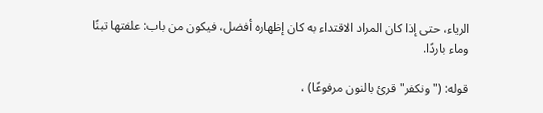الرياء، حتى إذا كان المراد الاقتداء به كان إظهاره أفضل، فيكون من باب: علفتها تبنًا وماء باردًا.

قوله: ("ونكفر"قرئ بالنون مرفوعًا) ،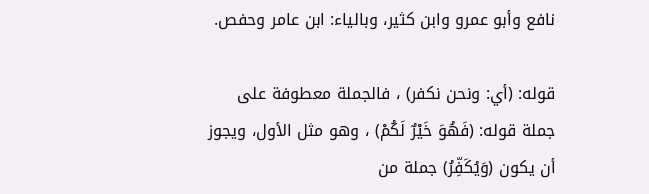نافع وأبو عمرو وابن كثير، وبالياء: ابن عامر وحفص.

قوله: (أي: ونحن نكفر) ، فالجملة معطوفة على جملة قوله: (فَهُوَ خَيْرٌ لَكُمْ) ، وهو مثل الأول، ويجوز أن يكون (وَيُكَفِّرُ) جملة من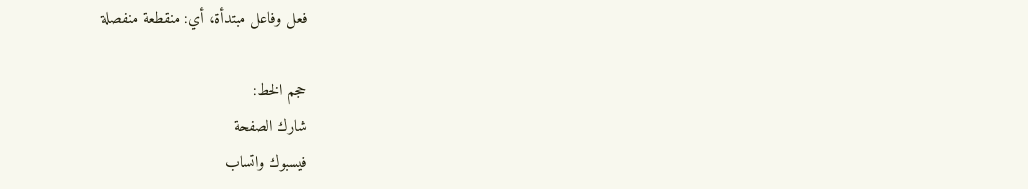فعل وفاعل مبتدأة، أي: منقطعة منفصلة

حجم الخط:
شارك الصفحة
فيسبوك واتساب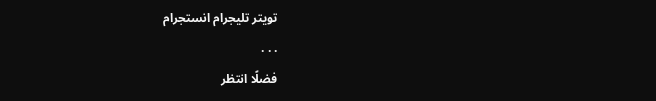تويتر تليجرام انستجرام
. . .
فضلًا انتظر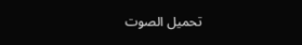تحميل الصوت